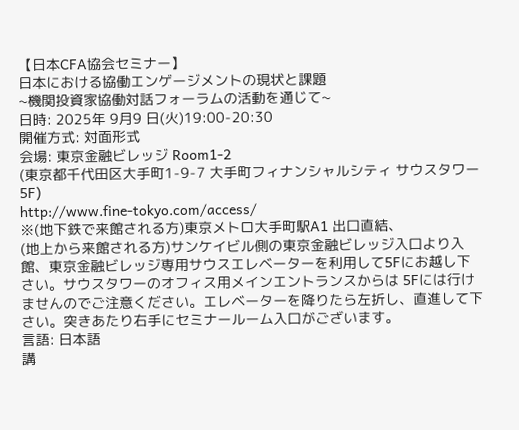【日本CFA協会セミナー】
日本における協働エンゲージメントの現状と課題
~機関投資家協働対話フォーラムの活動を通じて~
日時: 2025年 9月9 日(火)19:00-20:30
開催方式: 対面形式
会場: 東京金融ビレッジ Room1-2
(東京都千代田区大手町1-9-7 大手町フィナンシャルシティ サウスタワー 5F)
http://www.fine-tokyo.com/access/
※(地下鉄で来館される方)東京メトロ大手町駅A1 出口直結、
(地上から来館される方)サンケイビル側の東京金融ビレッジ入口より入館、東京金融ビレッジ専用サウスエレベーターを利用して5Fにお越し下さい。サウスタワーのオフィス用メインエントランスからは 5Fには行けませんのでご注意ください。エレベーターを降りたら左折し、直進して下さい。突きあたり右手にセミナールーム入口がございます。
言語: 日本語
講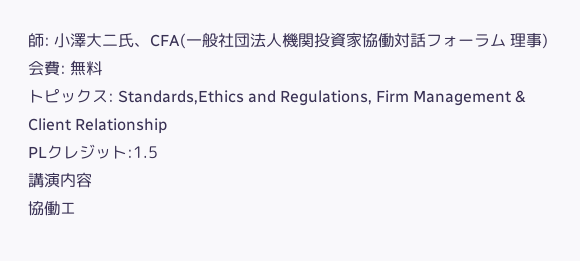師: 小澤大二氏、CFA(一般社団法人機関投資家協働対話フォーラム 理事)
会費: 無料
トピックス: Standards,Ethics and Regulations, Firm Management & Client Relationship
PLクレジット:1.5
講演内容
協働エ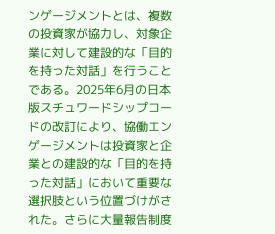ンゲージメントとは、複数の投資家が協力し、対象企業に対して建設的な「目的を持った対話」を行うことである。2025年6月の日本版スチュワードシップコードの改訂により、協働エンゲージメントは投資家と企業との建設的な「目的を持った対話」において重要な選択肢という位置づけがされた。さらに大量報告制度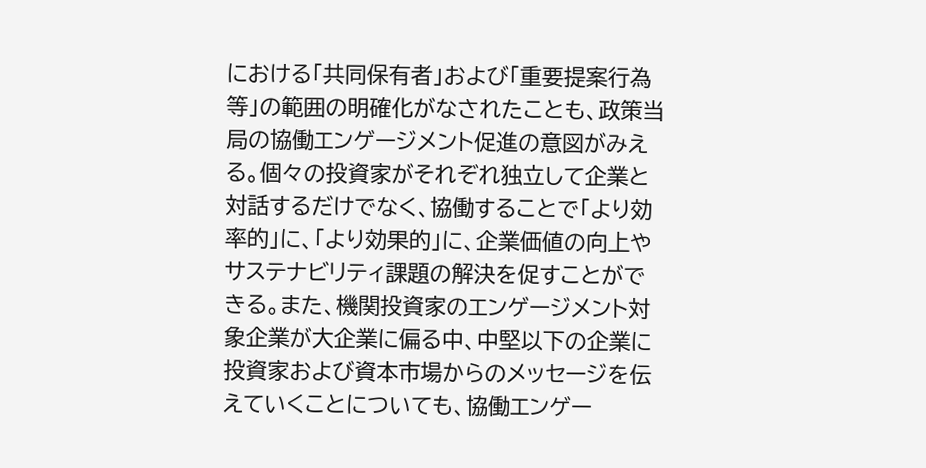における「共同保有者」および「重要提案行為等」の範囲の明確化がなされたことも、政策当局の協働エンゲージメント促進の意図がみえる。個々の投資家がそれぞれ独立して企業と対話するだけでなく、協働することで「より効率的」に、「より効果的」に、企業価値の向上やサステナビリティ課題の解決を促すことができる。また、機関投資家のエンゲージメント対象企業が大企業に偏る中、中堅以下の企業に投資家および資本市場からのメッセージを伝えていくことについても、協働エンゲー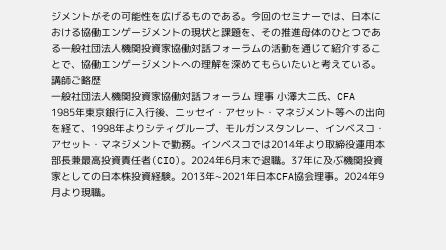ジメントがその可能性を広げるものである。今回のセミナーでは、日本における協働エンゲージメントの現状と課題を、その推進母体のひとつである一般社団法人機関投資家協働対話フォーラムの活動を通じて紹介することで、協働エンゲージメントへの理解を深めてもらいたいと考えている。
講師ご略歴
一般社団法人機関投資家協働対話フォーラム 理事 小澤大二氏、CFA
1985年東京銀行に入行後、ニッセイ・アセット・マネジメント等への出向を経て、1998年よりシティグループ、モルガンスタンレー、インベスコ・アセット・マネジメントで勤務。インベスコでは2014年より取締役運用本部長兼最高投資責任者(CIO)。2024年6月末で退職。37年に及ぶ機関投資家としての日本株投資経験。2013年~2021年日本CFA協会理事。2024年9月より現職。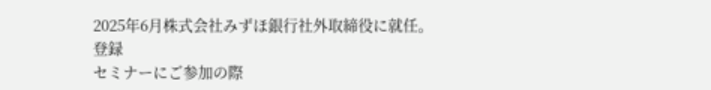2025年6月株式会社みずほ銀行社外取締役に就任。
登録
セミナーにご参加の際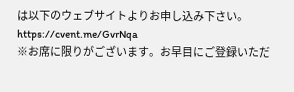は以下のウェブサイトよりお申し込み下さい。
https://cvent.me/GvrNqa
※お席に限りがございます。お早目にご登録いただ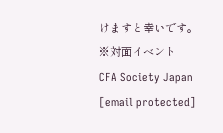けますと幸いです。
※対面イベント
CFA Society Japan
[email protected]